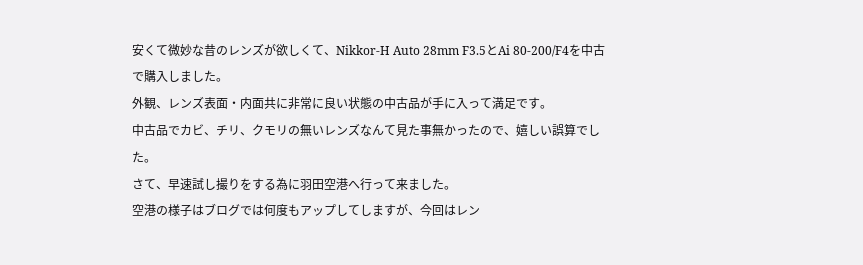安くて微妙な昔のレンズが欲しくて、Nikkor-H Auto 28mm F3.5とAi 80-200/F4を中古で購入しました。
外観、レンズ表面・内面共に非常に良い状態の中古品が手に入って満足です。
中古品でカビ、チリ、クモリの無いレンズなんて見た事無かったので、嬉しい誤算でした。
さて、早速試し撮りをする為に羽田空港へ行って来ました。
空港の様子はブログでは何度もアップしてしますが、今回はレン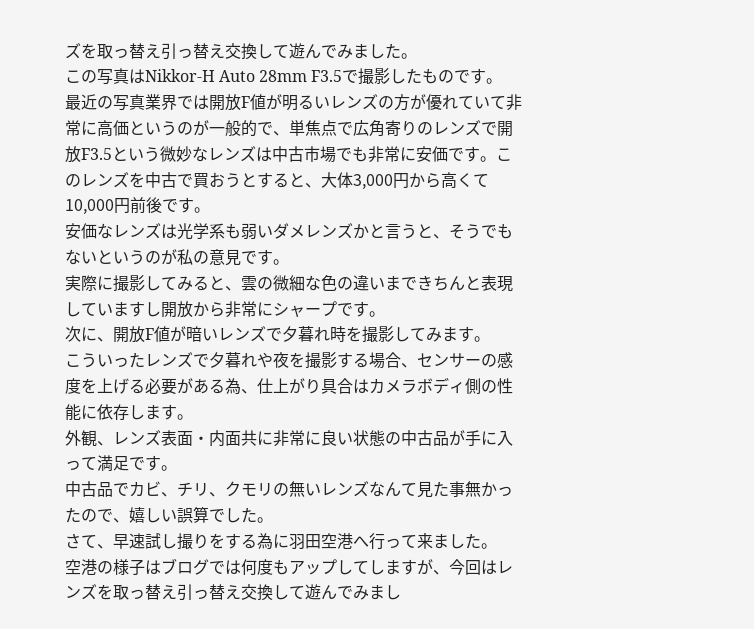ズを取っ替え引っ替え交換して遊んでみました。
この写真はNikkor-H Auto 28mm F3.5で撮影したものです。
最近の写真業界では開放F値が明るいレンズの方が優れていて非常に高価というのが一般的で、単焦点で広角寄りのレンズで開放F3.5という微妙なレンズは中古市場でも非常に安価です。このレンズを中古で買おうとすると、大体3,000円から高くて10,000円前後です。
安価なレンズは光学系も弱いダメレンズかと言うと、そうでもないというのが私の意見です。
実際に撮影してみると、雲の微細な色の違いまできちんと表現していますし開放から非常にシャープです。
次に、開放F値が暗いレンズで夕暮れ時を撮影してみます。
こういったレンズで夕暮れや夜を撮影する場合、センサーの感度を上げる必要がある為、仕上がり具合はカメラボディ側の性能に依存します。
外観、レンズ表面・内面共に非常に良い状態の中古品が手に入って満足です。
中古品でカビ、チリ、クモリの無いレンズなんて見た事無かったので、嬉しい誤算でした。
さて、早速試し撮りをする為に羽田空港へ行って来ました。
空港の様子はブログでは何度もアップしてしますが、今回はレンズを取っ替え引っ替え交換して遊んでみまし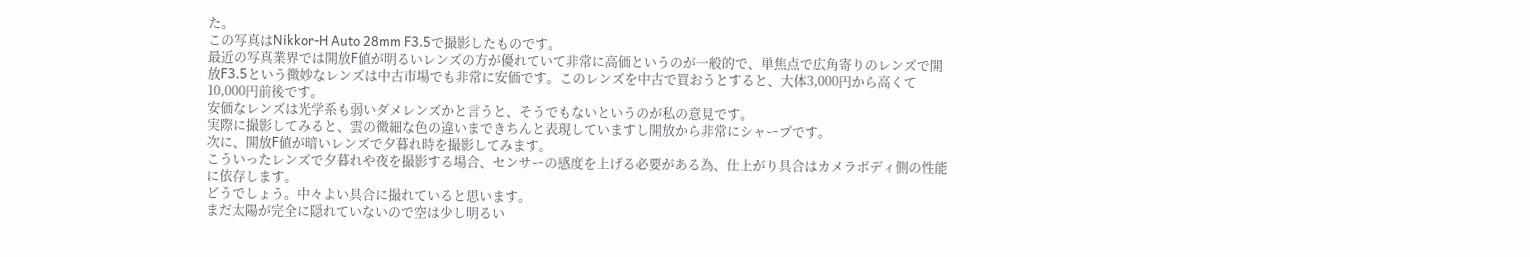た。
この写真はNikkor-H Auto 28mm F3.5で撮影したものです。
最近の写真業界では開放F値が明るいレンズの方が優れていて非常に高価というのが一般的で、単焦点で広角寄りのレンズで開放F3.5という微妙なレンズは中古市場でも非常に安価です。このレンズを中古で買おうとすると、大体3,000円から高くて10,000円前後です。
安価なレンズは光学系も弱いダメレンズかと言うと、そうでもないというのが私の意見です。
実際に撮影してみると、雲の微細な色の違いまできちんと表現していますし開放から非常にシャープです。
次に、開放F値が暗いレンズで夕暮れ時を撮影してみます。
こういったレンズで夕暮れや夜を撮影する場合、センサーの感度を上げる必要がある為、仕上がり具合はカメラボディ側の性能に依存します。
どうでしょう。中々よい具合に撮れていると思います。
まだ太陽が完全に隠れていないので空は少し明るい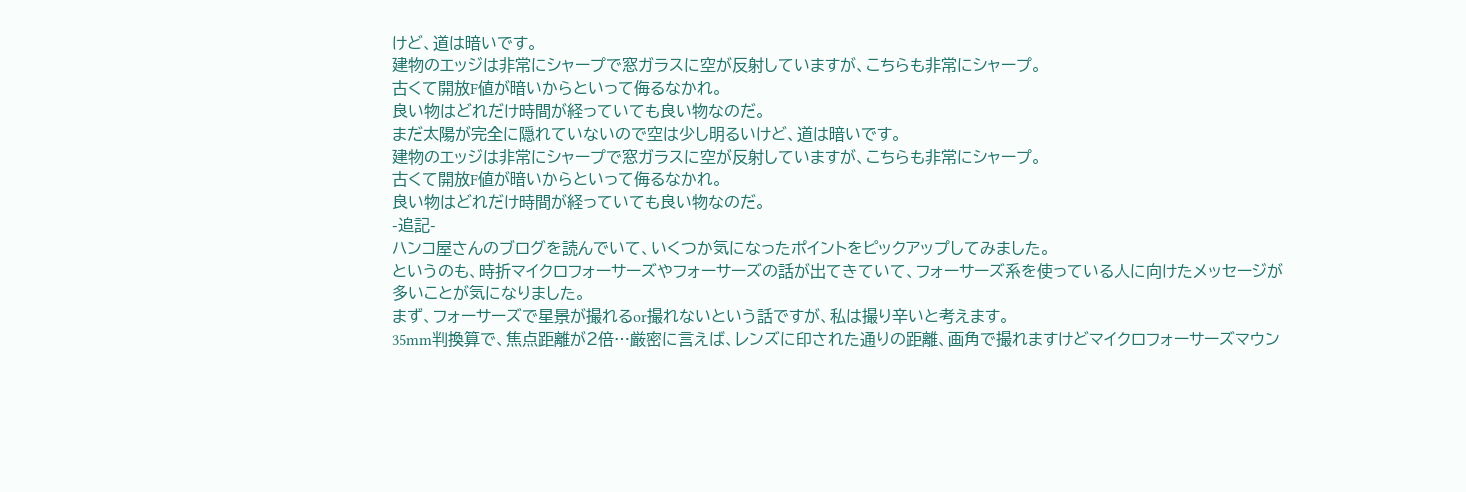けど、道は暗いです。
建物のエッジは非常にシャープで窓ガラスに空が反射していますが、こちらも非常にシャープ。
古くて開放F値が暗いからといって侮るなかれ。
良い物はどれだけ時間が経っていても良い物なのだ。
まだ太陽が完全に隠れていないので空は少し明るいけど、道は暗いです。
建物のエッジは非常にシャープで窓ガラスに空が反射していますが、こちらも非常にシャープ。
古くて開放F値が暗いからといって侮るなかれ。
良い物はどれだけ時間が経っていても良い物なのだ。
-追記-
ハンコ屋さんのブログを読んでいて、いくつか気になったポイントをピックアップしてみました。
というのも、時折マイクロフォーサーズやフォーサーズの話が出てきていて、フォーサーズ系を使っている人に向けたメッセージが多いことが気になりました。
まず、フォーサーズで星景が撮れるor撮れないという話ですが、私は撮り辛いと考えます。
35mm判換算で、焦点距離が2倍…厳密に言えば、レンズに印された通りの距離、画角で撮れますけどマイクロフォーサーズマウン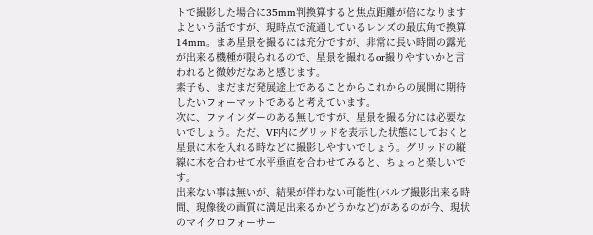トで撮影した場合に35mm判換算すると焦点距離が倍になりますよという話ですが、現時点で流通しているレンズの最広角で換算14mm。まあ星景を撮るには充分ですが、非常に長い時間の露光が出来る機種が限られるので、星景を撮れるor撮りやすいかと言われると微妙だなあと感じます。
素子も、まだまだ発展途上であることからこれからの展開に期待したいフォーマットであると考えています。
次に、ファインダーのある無しですが、星景を撮る分には必要ないでしょう。ただ、VF内にグリッドを表示した状態にしておくと星景に木を入れる時などに撮影しやすいでしょう。グリッドの縦線に木を合わせて水平垂直を合わせてみると、ちょっと楽しいです。
出来ない事は無いが、結果が伴わない可能性(バルブ撮影出来る時間、現像後の画質に満足出来るかどうかなど)があるのが今、現状のマイクロフォーサー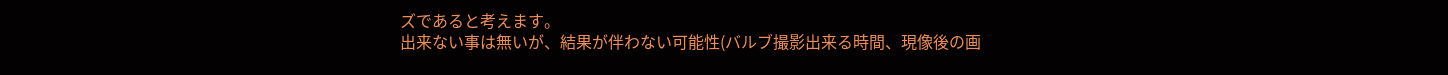ズであると考えます。
出来ない事は無いが、結果が伴わない可能性(バルブ撮影出来る時間、現像後の画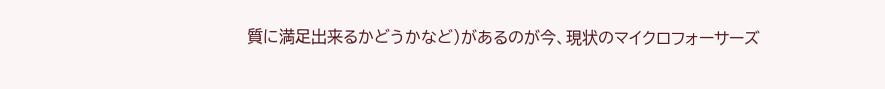質に満足出来るかどうかなど)があるのが今、現状のマイクロフォーサーズ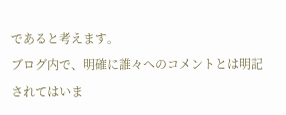であると考えます。
ブログ内で、明確に誰々へのコメントとは明記されてはいま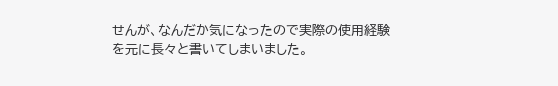せんが、なんだか気になったので実際の使用経験を元に長々と書いてしまいました。